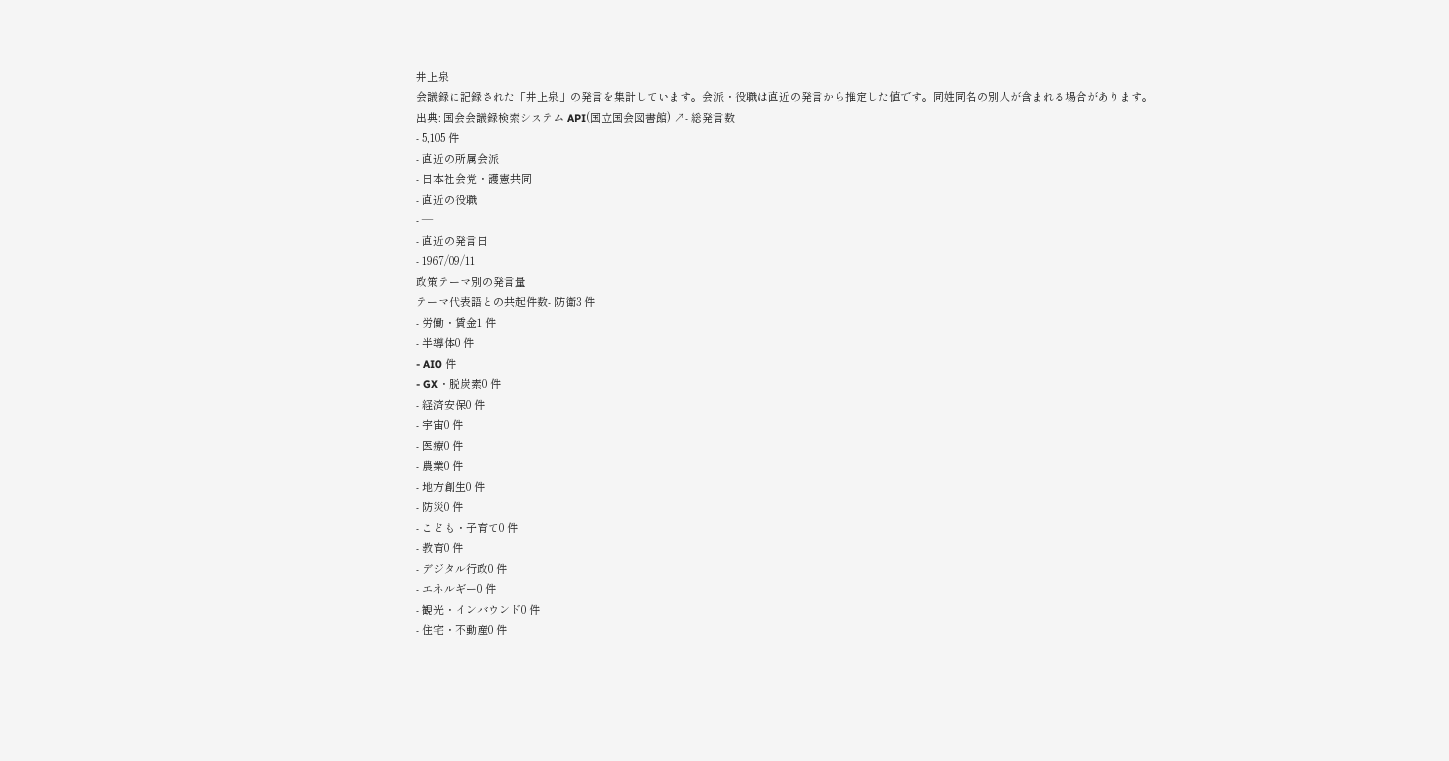井上泉
会議録に記録された「井上泉」の発言を集計しています。会派・役職は直近の発言から推定した値です。同姓同名の別人が含まれる場合があります。
出典: 国会会議録検索システム API(国立国会図書館) ↗- 総発言数
- 5,105 件
- 直近の所属会派
- 日本社会党・護憲共同
- 直近の役職
- —
- 直近の発言日
- 1967/09/11
政策テーマ別の発言量
テーマ代表語との共起件数- 防衛3 件
- 労働・賃金1 件
- 半導体0 件
- AI0 件
- GX・脱炭素0 件
- 経済安保0 件
- 宇宙0 件
- 医療0 件
- 農業0 件
- 地方創生0 件
- 防災0 件
- こども・子育て0 件
- 教育0 件
- デジタル行政0 件
- エネルギー0 件
- 観光・インバウンド0 件
- 住宅・不動産0 件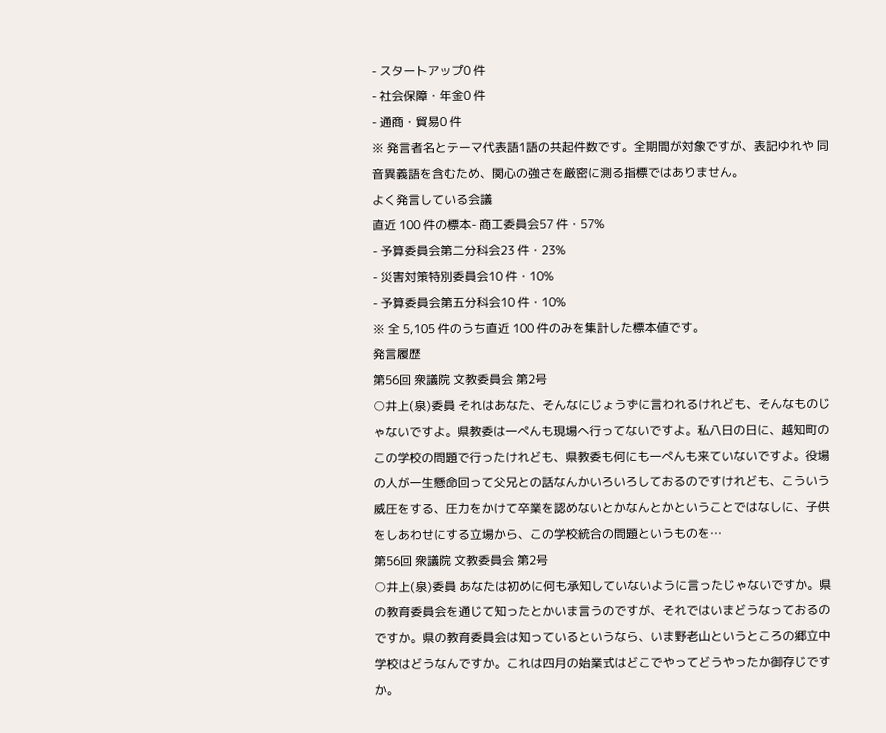- スタートアップ0 件
- 社会保障・年金0 件
- 通商・貿易0 件
※ 発言者名とテーマ代表語1語の共起件数です。全期間が対象ですが、表記ゆれや 同音異義語を含むため、関心の強さを厳密に測る指標ではありません。
よく発言している会議
直近 100 件の標本- 商工委員会57 件・57%
- 予算委員会第二分科会23 件・23%
- 災害対策特別委員会10 件・10%
- 予算委員会第五分科会10 件・10%
※ 全 5,105 件のうち直近 100 件のみを集計した標本値です。
発言履歴
第56回 衆議院 文教委員会 第2号
○井上(泉)委員 それはあなた、そんなにじょうずに言われるけれども、そんなものじゃないですよ。県教委は一ぺんも現場へ行ってないですよ。私八日の日に、越知町のこの学校の問題で行ったけれども、県教委も何にも一ぺんも来ていないですよ。役場の人が一生懸命回って父兄との話なんかいろいろしておるのですけれども、こういう威圧をする、圧力をかけて卒業を認めないとかなんとかということではなしに、子供をしあわせにする立場から、この学校統合の問題というものを…
第56回 衆議院 文教委員会 第2号
○井上(泉)委員 あなたは初めに何も承知していないように言ったじゃないですか。県の教育委員会を通じて知ったとかいま言うのですが、それではいまどうなっておるのですか。県の教育委員会は知っているというなら、いま野老山というところの郷立中学校はどうなんですか。これは四月の始業式はどこでやってどうやったか御存じですか。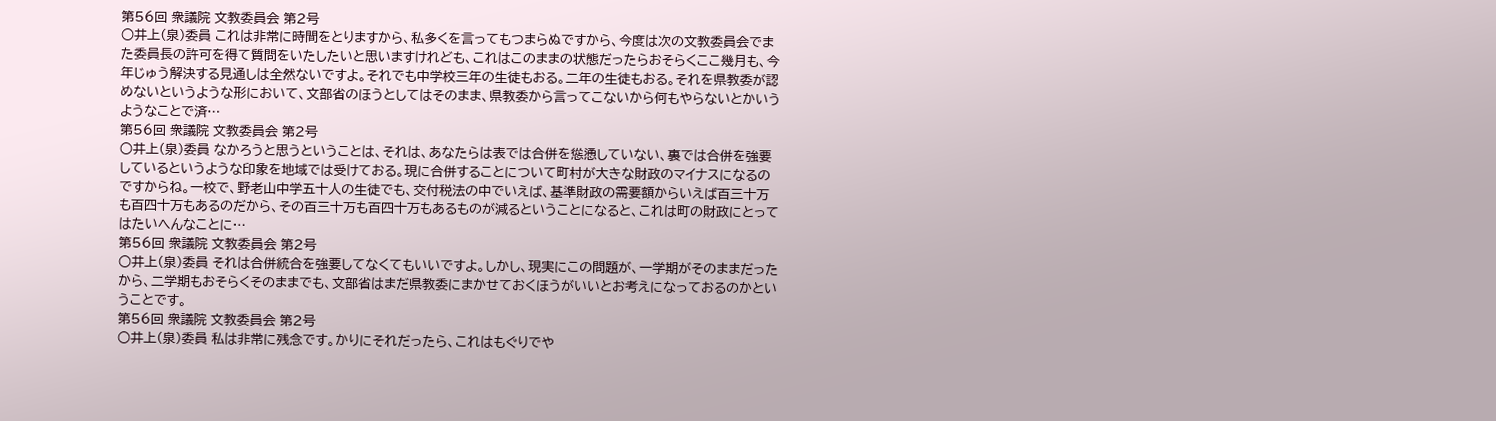第56回 衆議院 文教委員会 第2号
○井上(泉)委員 これは非常に時間をとりますから、私多くを言ってもつまらぬですから、今度は次の文教委員会でまた委員長の許可を得て質問をいたしたいと思いますけれども、これはこのままの状態だったらおそらくここ幾月も、今年じゅう解決する見通しは全然ないですよ。それでも中学校三年の生徒もおる。二年の生徒もおる。それを県教委が認めないというような形において、文部省のほうとしてはそのまま、県教委から言ってこないから何もやらないとかいうようなことで済…
第56回 衆議院 文教委員会 第2号
○井上(泉)委員 なかろうと思うということは、それは、あなたらは表では合併を慫慂していない、裏では合併を強要しているというような印象を地域では受けておる。現に合併することについて町村が大きな財政のマイナスになるのですからね。一校で、野老山中学五十人の生徒でも、交付税法の中でいえば、基準財政の需要額からいえば百三十万も百四十万もあるのだから、その百三十万も百四十万もあるものが減るということになると、これは町の財政にとってはたいへんなことに…
第56回 衆議院 文教委員会 第2号
○井上(泉)委員 それは合併統合を強要してなくてもいいですよ。しかし、現実にこの問題が、一学期がそのままだったから、二学期もおそらくそのままでも、文部省はまだ県教委にまかせておくほうがいいとお考えになっておるのかということです。
第56回 衆議院 文教委員会 第2号
○井上(泉)委員 私は非常に残念です。かりにそれだったら、これはもぐりでや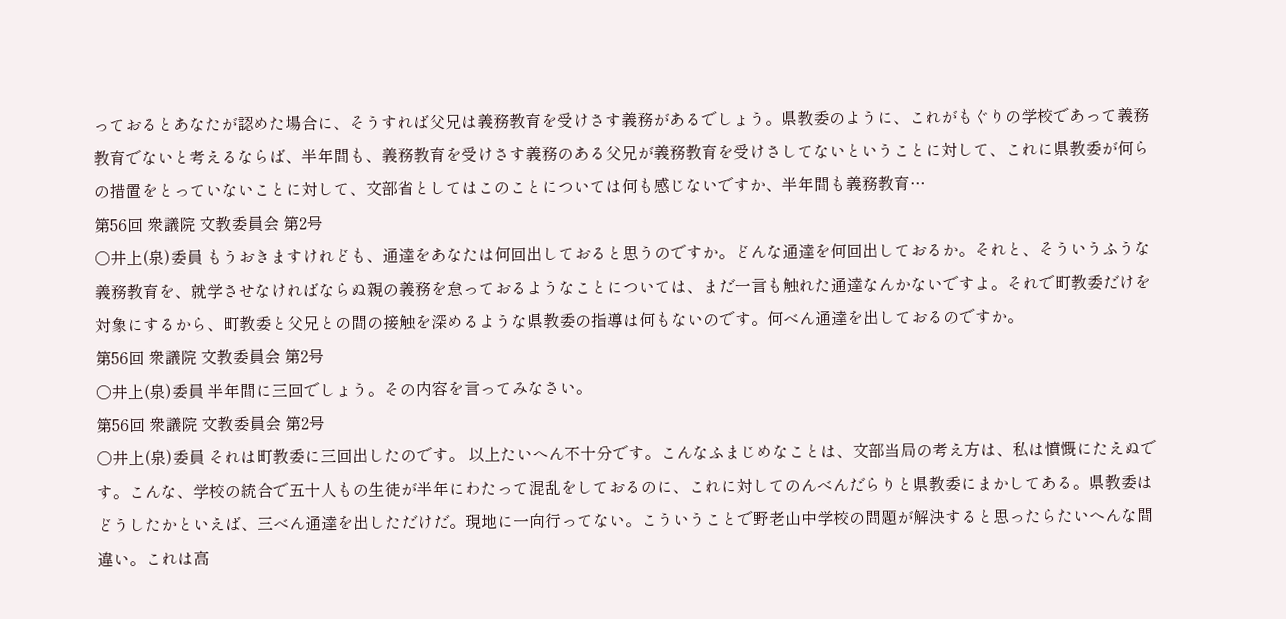っておるとあなたが認めた場合に、そうすれば父兄は義務教育を受けさす義務があるでしょう。県教委のように、これがもぐりの学校であって義務教育でないと考えるならば、半年間も、義務教育を受けさす義務のある父兄が義務教育を受けさしてないということに対して、これに県教委が何らの措置をとっていないことに対して、文部省としてはこのことについては何も感じないですか、半年間も義務教育…
第56回 衆議院 文教委員会 第2号
○井上(泉)委員 もうおきますけれども、通達をあなたは何回出しておると思うのですか。どんな通達を何回出しておるか。それと、そういうふうな義務教育を、就学させなければならぬ親の義務を怠っておるようなことについては、まだ一言も触れた通達なんかないですよ。それで町教委だけを対象にするから、町教委と父兄との間の接触を深めるような県教委の指導は何もないのです。何べん通達を出しておるのですか。
第56回 衆議院 文教委員会 第2号
○井上(泉)委員 半年間に三回でしょう。その内容を言ってみなさい。
第56回 衆議院 文教委員会 第2号
○井上(泉)委員 それは町教委に三回出したのです。 以上たいへん不十分です。こんなふまじめなことは、文部当局の考え方は、私は憤慨にたえぬです。こんな、学校の統合で五十人もの生徒が半年にわたって混乱をしておるのに、これに対してのんべんだらりと県教委にまかしてある。県教委はどうしたかといえば、三べん通達を出しただけだ。現地に一向行ってない。こういうことで野老山中学校の問題が解決すると思ったらたいへんな間違い。これは高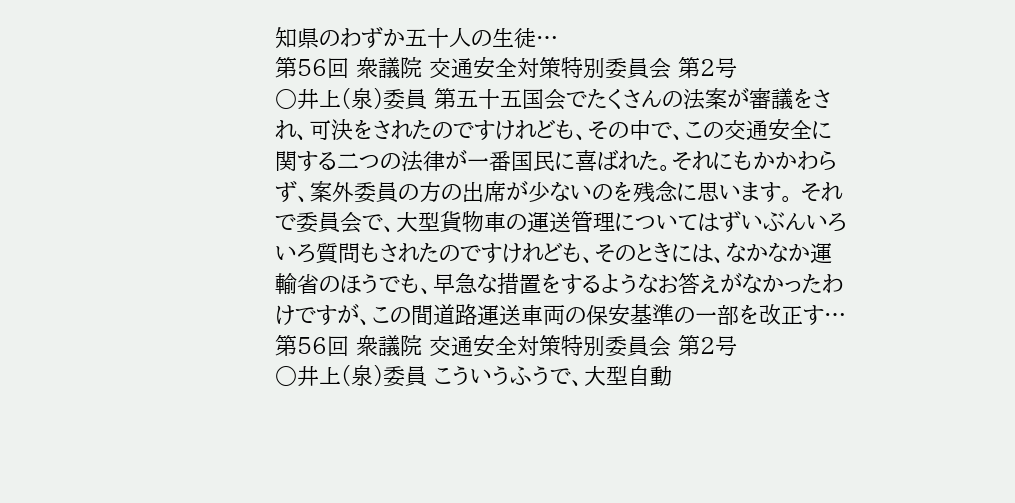知県のわずか五十人の生徒…
第56回 衆議院 交通安全対策特別委員会 第2号
○井上(泉)委員 第五十五国会でたくさんの法案が審議をされ、可決をされたのですけれども、その中で、この交通安全に関する二つの法律が一番国民に喜ばれた。それにもかかわらず、案外委員の方の出席が少ないのを残念に思います。 それで委員会で、大型貨物車の運送管理についてはずいぶんいろいろ質問もされたのですけれども、そのときには、なかなか運輸省のほうでも、早急な措置をするようなお答えがなかったわけですが、この間道路運送車両の保安基準の一部を改正す…
第56回 衆議院 交通安全対策特別委員会 第2号
○井上(泉)委員 こういうふうで、大型自動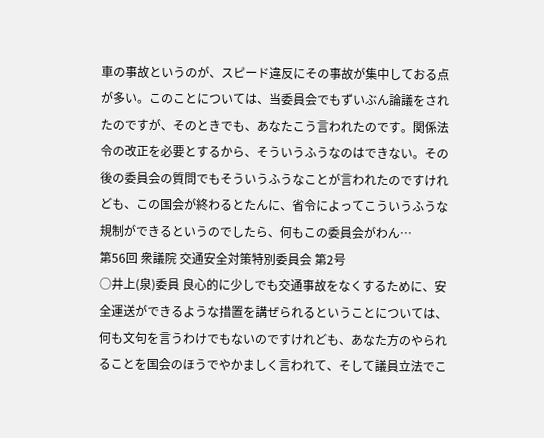車の事故というのが、スピード違反にその事故が集中しておる点が多い。このことについては、当委員会でもずいぶん論議をされたのですが、そのときでも、あなたこう言われたのです。関係法令の改正を必要とするから、そういうふうなのはできない。その後の委員会の質問でもそういうふうなことが言われたのですけれども、この国会が終わるとたんに、省令によってこういうふうな規制ができるというのでしたら、何もこの委員会がわん…
第56回 衆議院 交通安全対策特別委員会 第2号
○井上(泉)委員 良心的に少しでも交通事故をなくするために、安全運送ができるような措置を講ぜられるということについては、何も文句を言うわけでもないのですけれども、あなた方のやられることを国会のほうでやかましく言われて、そして議員立法でこ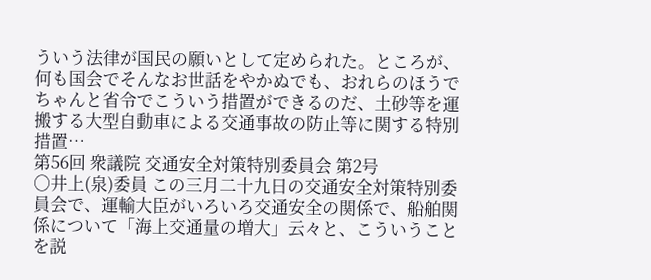ういう法律が国民の願いとして定められた。ところが、何も国会でそんなお世話をやかぬでも、おれらのほうでちゃんと省令でこういう措置ができるのだ、土砂等を運搬する大型自動車による交通事故の防止等に関する特別措置…
第56回 衆議院 交通安全対策特別委員会 第2号
○井上(泉)委員 この三月二十九日の交通安全対策特別委員会で、運輸大臣がいろいろ交通安全の関係で、船舶関係について「海上交通量の増大」云々と、こういうことを説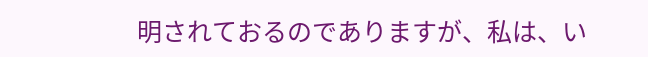明されておるのでありますが、私は、い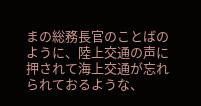まの総務長官のことばのように、陸上交通の声に押されて海上交通が忘れられておるような、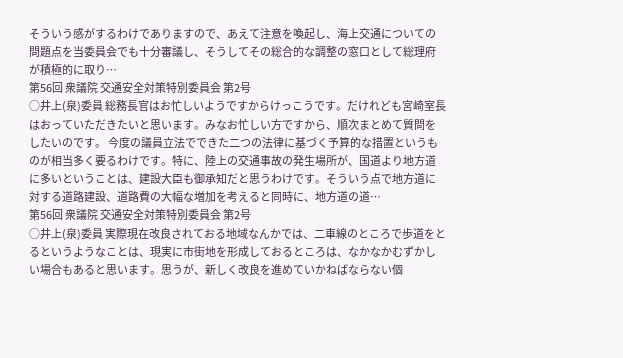そういう感がするわけでありますので、あえて注意を喚起し、海上交通についての問題点を当委員会でも十分審議し、そうしてその総合的な調整の窓口として総理府が積極的に取り…
第56回 衆議院 交通安全対策特別委員会 第2号
○井上(泉)委員 総務長官はお忙しいようですからけっこうです。だけれども宮崎室長はおっていただきたいと思います。みなお忙しい方ですから、順次まとめて質問をしたいのです。 今度の議員立法でできた二つの法律に基づく予算的な措置というものが相当多く要るわけです。特に、陸上の交通事故の発生場所が、国道より地方道に多いということは、建設大臣も御承知だと思うわけです。そういう点で地方道に対する道路建設、道路費の大幅な増加を考えると同時に、地方道の道…
第56回 衆議院 交通安全対策特別委員会 第2号
○井上(泉)委員 実際現在改良されておる地域なんかでは、二車線のところで歩道をとるというようなことは、現実に市街地を形成しておるところは、なかなかむずかしい場合もあると思います。思うが、新しく改良を進めていかねばならない個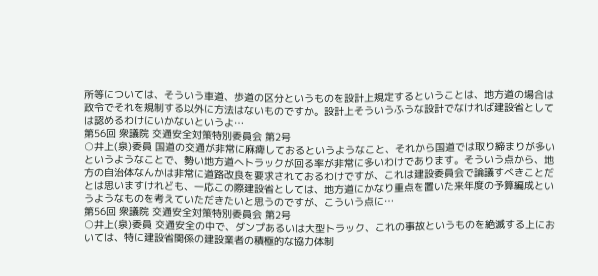所等については、そういう車道、歩道の区分というものを設計上規定するということは、地方道の場合は政令でそれを規制する以外に方法はないものですか。設計上そういうふうな設計でなければ建設省としては認めるわけにいかないというよ…
第56回 衆議院 交通安全対策特別委員会 第2号
○井上(泉)委員 国道の交通が非常に麻痺しておるというようなこと、それから国道では取り締まりが多いというようなことで、勢い地方道へトラックが回る率が非常に多いわけであります。そういう点から、地方の自治体なんかは非常に道路改良を要求されておるわけですが、これは建設委員会で論議すべきことだとは思いますけれども、一応この際建設省としては、地方道にかなり重点を置いた来年度の予算編成というようなものを考えていただきたいと思うのですが、こういう点に…
第56回 衆議院 交通安全対策特別委員会 第2号
○井上(泉)委員 交通安全の中で、ダンプあるいは大型トラック、これの事故というものを絶滅する上においては、特に建設省関係の建設業者の積極的な協力体制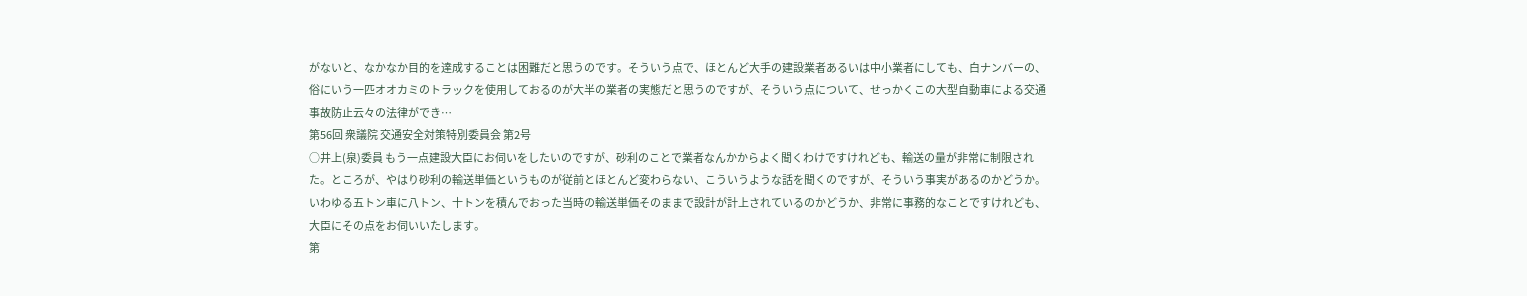がないと、なかなか目的を達成することは困難だと思うのです。そういう点で、ほとんど大手の建設業者あるいは中小業者にしても、白ナンバーの、俗にいう一匹オオカミのトラックを使用しておるのが大半の業者の実態だと思うのですが、そういう点について、せっかくこの大型自動車による交通事故防止云々の法律ができ…
第56回 衆議院 交通安全対策特別委員会 第2号
○井上(泉)委員 もう一点建設大臣にお伺いをしたいのですが、砂利のことで業者なんかからよく聞くわけですけれども、輸送の量が非常に制限された。ところが、やはり砂利の輸送単価というものが従前とほとんど変わらない、こういうような話を聞くのですが、そういう事実があるのかどうか。いわゆる五トン車に八トン、十トンを積んでおった当時の輸送単価そのままで設計が計上されているのかどうか、非常に事務的なことですけれども、大臣にその点をお伺いいたします。
第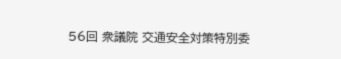56回 衆議院 交通安全対策特別委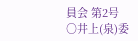員会 第2号
○井上(泉)委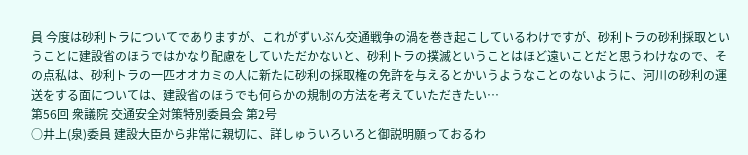員 今度は砂利トラについてでありますが、これがずいぶん交通戦争の渦を巻き起こしているわけですが、砂利トラの砂利採取ということに建設省のほうではかなり配慮をしていただかないと、砂利トラの撲滅ということはほど遠いことだと思うわけなので、その点私は、砂利トラの一匹オオカミの人に新たに砂利の採取権の免許を与えるとかいうようなことのないように、河川の砂利の運送をする面については、建設省のほうでも何らかの規制の方法を考えていただきたい…
第56回 衆議院 交通安全対策特別委員会 第2号
○井上(泉)委員 建設大臣から非常に親切に、詳しゅういろいろと御説明願っておるわ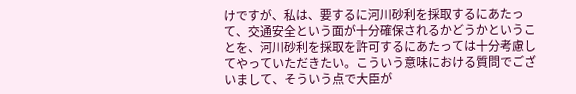けですが、私は、要するに河川砂利を採取するにあたって、交通安全という面が十分確保されるかどうかということを、河川砂利を採取を許可するにあたっては十分考慮してやっていただきたい。こういう意味における質問でございまして、そういう点で大臣が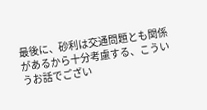最後に、砂利は交通問題とも関係があるから十分考慮する、こういうお話でござい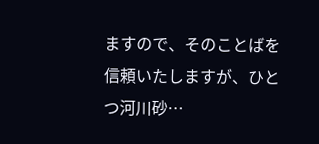ますので、そのことばを信頼いたしますが、ひとつ河川砂…